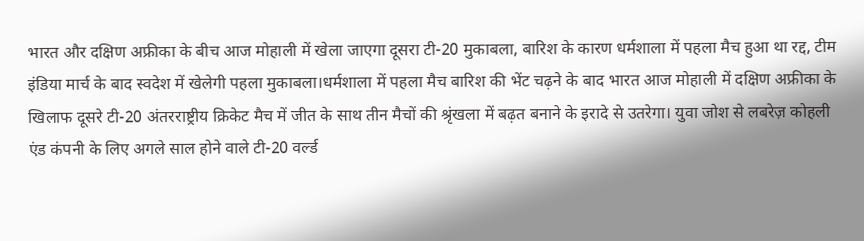भारत और दक्षिण अफ्रीका के बीच आज मोहाली में खेला जाएगा दूसरा टी-20 मुकाबला, बारिश के कारण धर्मशाला में पहला मैच हुआ था रद्द, टीम इंडिया मार्च के बाद स्वदेश में खेलेगी पहला मुकाबला।धर्मशाला में पहला मैच बारिश की भेंट चढ़ने के बाद भारत आज मोहाली में दक्षिण अफ्रीका के खिलाफ दूसरे टी-20 अंतरराष्ट्रीय क्रिकेट मैच में जीत के साथ तीन मैचों की श्रृंखला में बढ़त बनाने के इरादे से उतरेगा। युवा जोश से लबरेज़ कोहली एंड कंपनी के लिए अगले साल होने वाले टी-20 वर्ल्ड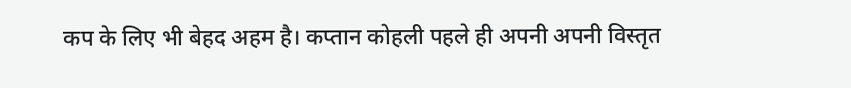कप के लिए भी बेहद अहम है। कप्तान कोहली पहले ही अपनी अपनी विस्तृत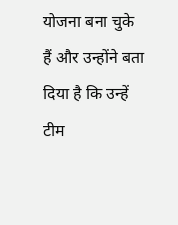योजना बना चुके हैं और उन्होंने बता दिया है कि उन्हें टीम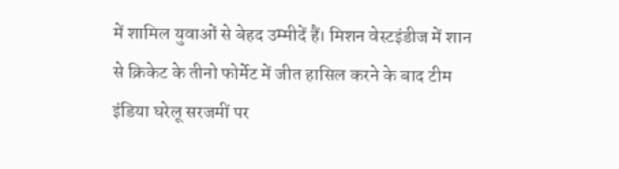में शामिल युवाओं से बेहद उम्मीदें हैं। मिशन वेस्टइंडीज में शान से क्रिकेट के तीनो फोर्मेट में जीत हासिल करने के बाद टीम इंडिया घरेलू सरजमीं पर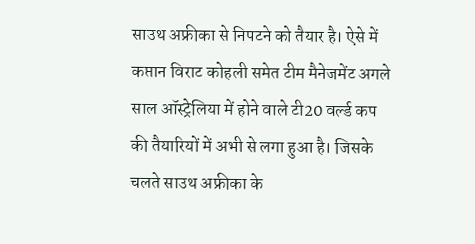साउथ अफ्रीका से निपटने को तैयार है। ऐसे में कप्तान विराट कोहली समेत टीम मैनेजमेंट अगले साल ऑस्ट्रेलिया में होने वाले टी20 वर्ल्ड कप की तैयारियों में अभी से लगा हुआ है। जिसके चलते साउथ अफ्रीका के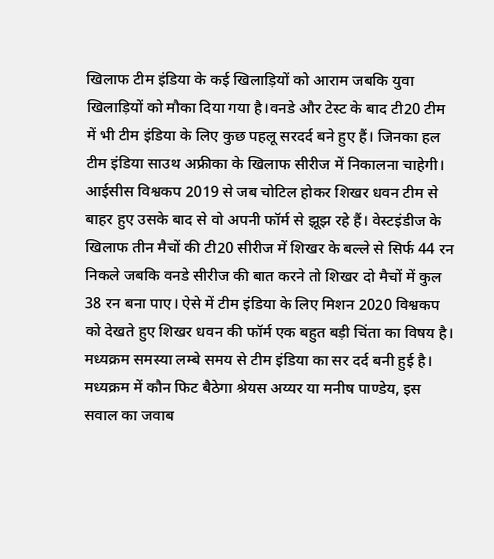खिलाफ टीम इंडिया के कई खिलाड़ियों को आराम जबकि युवा खिलाड़ियों को मौका दिया गया है।वनडे और टेस्ट के बाद टी20 टीम में भी टीम इंडिया के लिए कुछ पहलू सरदर्द बने हुए हैं। जिनका हल टीम इंडिया साउथ अफ्रीका के खिलाफ सीरीज में निकालना चाहेगी। आईसीस विश्वकप 2019 से जब चोटिल होकर शिखर धवन टीम से बाहर हुए उसके बाद से वो अपनी फॉर्म से झूझ रहे हैं। वेस्टइंडीज के खिलाफ तीन मैचों की टी20 सीरीज में शिखर के बल्ले से सिर्फ 44 रन निकले जबकि वनडे सीरीज की बात करने तो शिखर दो मैचों में कुल 38 रन बना पाए। ऐसे में टीम इंडिया के लिए मिशन 2020 विश्वकप को देखते हुए शिखर धवन की फॉर्म एक बहुत बड़ी चिंता का विषय है। मध्यक्रम समस्या लम्बे समय से टीम इंडिया का सर दर्द बनी हुई है। मध्यक्रम में कौन फिट बैठेगा श्रेयस अय्यर या मनीष पाण्डेय, इस सवाल का जवाब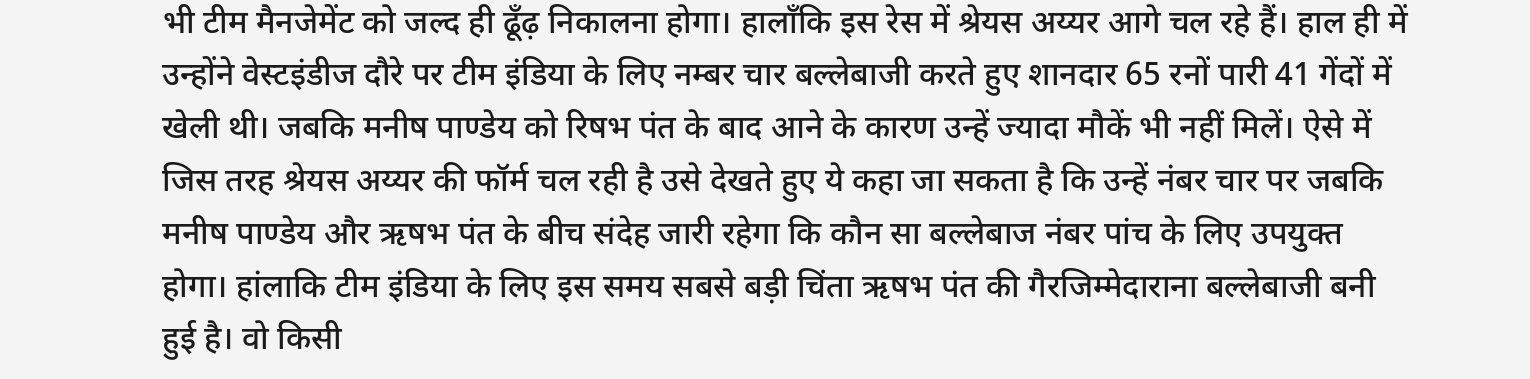भी टीम मैनजेमेंट को जल्द ही ढूँढ़ निकालना होगा। हालाँकि इस रेस में श्रेयस अय्यर आगे चल रहे हैं। हाल ही में उन्होंने वेस्टइंडीज दौरे पर टीम इंडिया के लिए नम्बर चार बल्लेबाजी करते हुए शानदार 65 रनों पारी 41 गेंदों में खेली थी। जबकि मनीष पाण्डेय को रिषभ पंत के बाद आने के कारण उन्हें ज्यादा मौकें भी नहीं मिलें। ऐसे में जिस तरह श्रेयस अय्यर की फॉर्म चल रही है उसे देखते हुए ये कहा जा सकता है कि उन्हें नंबर चार पर जबकि मनीष पाण्डेय और ऋषभ पंत के बीच संदेह जारी रहेगा कि कौन सा बल्लेबाज नंबर पांच के लिए उपयुक्त होगा। हांलाकि टीम इंडिया के लिए इस समय सबसे बड़ी चिंता ऋषभ पंत की गैरजिम्मेदाराना बल्लेबाजी बनी हुई है। वो किसी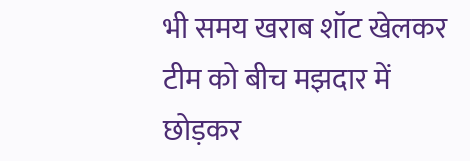भी समय खराब शॉट खेलकर टीम को बीच मझदार में छोड़कर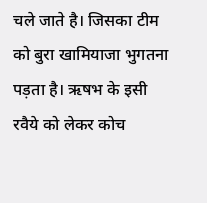चले जाते है। जिसका टीम को बुरा खामियाजा भुगतना पड़ता है। ऋषभ के इसी रवैये को लेकर कोच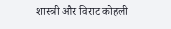शास्त्री और विराट कोहली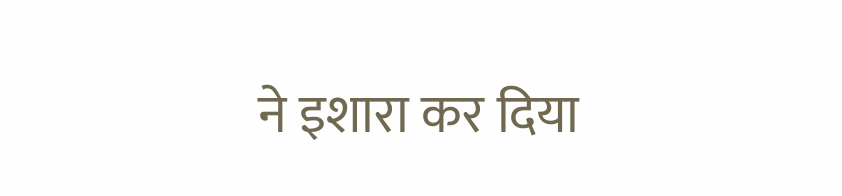ने इशारा कर दिया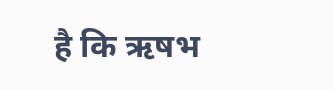है कि ऋषभ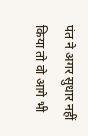पंत ने अगर सुधार नहीं किया तो वो आगे भी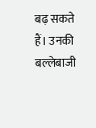बढ़ सकते हैं। उनकी बल्लेबाजी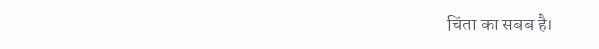चिंता का सबब है।